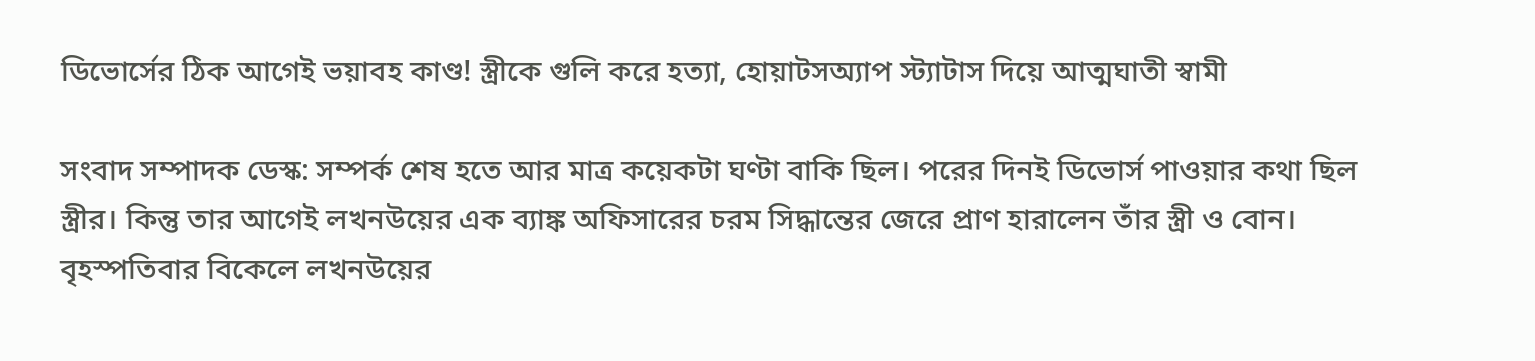ডিভোর্সের ঠিক আগেই ভয়াবহ কাণ্ড! স্ত্রীকে গুলি করে হত্যা, হোয়াটসঅ্যাপ স্ট্যাটাস দিয়ে আত্মঘাতী স্বামী

সংবাদ সম্পাদক ডেস্ক: সম্পর্ক শেষ হতে আর মাত্র কয়েকটা ঘণ্টা বাকি ছিল। পরের দিনই ডিভোর্স পাওয়ার কথা ছিল স্ত্রীর। কিন্তু তার আগেই লখনউয়ের এক ব্যাঙ্ক অফিসারের চরম সিদ্ধান্তের জেরে প্রাণ হারালেন তাঁর স্ত্রী ও বোন। বৃহস্পতিবার বিকেলে লখনউয়ের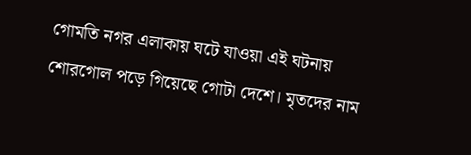গোমতি নগর এলাকায় ঘটে যাওয়া এই ঘটনায় শোরগোল পড়ে গিয়েছে গোটা দেশে। মৃতদের নাম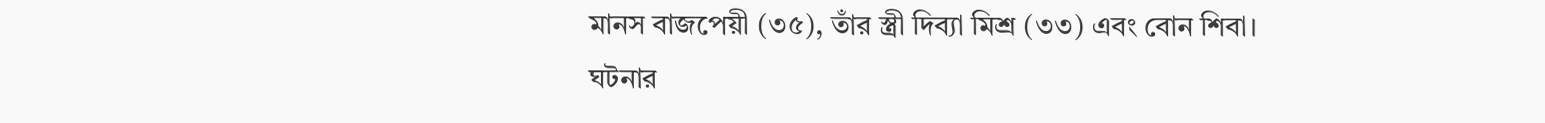মানস বাজপেয়ী (৩৫), তাঁর স্ত্রী দিব্যা মিশ্র (৩৩) এবং বোন শিবা।
ঘটনার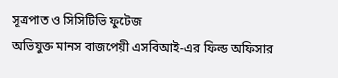সূত্রপাত ও সিসিটিভি ফুটেজ
অভিযুক্ত মানস বাজপেয়ী এসবিআই-এর ফিল্ড অফিসার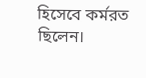হিসেবে কর্মরত ছিলেন।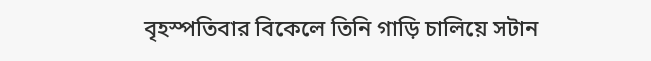বৃহস্পতিবার বিকেলে তিনি গাড়ি চালিয়ে সটান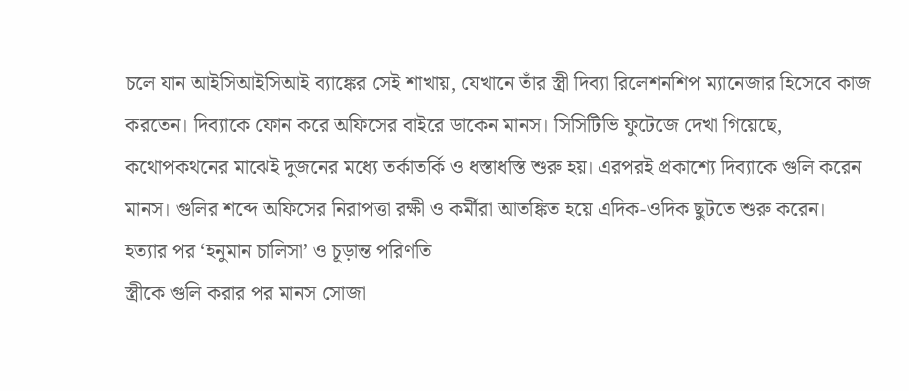চলে যান আইসিআইসিআই ব্যাঙ্কের সেই শাখায়, যেখানে তাঁর স্ত্রী দিব্যা রিলেশনশিপ ম্যানেজার হিসেবে কাজ করতেন। দিব্যাকে ফোন করে অফিসের বাইরে ডাকেন মানস। সিসিটিভি ফুটেজে দেখা গিয়েছে, কথোপকথনের মাঝেই দুজনের মধ্যে তর্কাতর্কি ও ধস্তাধস্তি শুরু হয়। এরপরই প্রকাশ্যে দিব্যাকে গুলি করেন মানস। গুলির শব্দে অফিসের নিরাপত্তা রক্ষী ও কর্মীরা আতঙ্কিত হয়ে এদিক-ওদিক ছুটতে শুরু করেন।
হত্যার পর ‘হনুমান চালিসা’ ও চূড়ান্ত পরিণতি
স্ত্রীকে গুলি করার পর মানস সোজা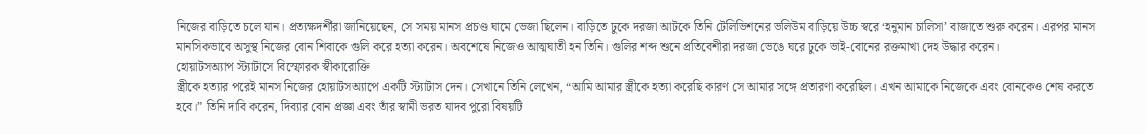নিজের বাড়িতে চলে যান। প্রত্যক্ষদর্শীরা জানিয়েছেন, সে সময় মানস প্রচণ্ড ঘামে ভেজা ছিলেন। বাড়িতে ঢুকে দরজা আটকে তিনি টেলিভিশনের ভলিউম বাড়িয়ে উচ্চ স্বরে ‘হনুমান চালিসা’ বাজাতে শুরু করেন। এরপর মানস মানসিকভাবে অসুস্থ নিজের বোন শিবাকে গুলি করে হত্যা করেন। অবশেষে নিজেও আত্মঘাতী হন তিনি। গুলির শব্দ শুনে প্রতিবেশীরা দরজা ভেঙে ঘরে ঢুকে ভাই-বোনের রক্তমাখা দেহ উদ্ধার করেন।
হোয়াটসঅ্যাপ স্ট্যাটাসে বিস্ফোরক স্বীকারোক্তি
স্ত্রীকে হত্যার পরেই মানস নিজের হোয়াটসঅ্যাপে একটি স্ট্যাটাস দেন। সেখানে তিনি লেখেন, “আমি আমার স্ত্রীকে হত্যা করেছি কারণ সে আমার সঙ্গে প্রতারণা করেছিল। এখন আমাকে নিজেকে এবং বোনকেও শেষ করতে হবে।” তিনি দাবি করেন, দিব্যার বোন প্রজ্ঞা এবং তাঁর স্বামী ভরত যাদব পুরো বিষয়টি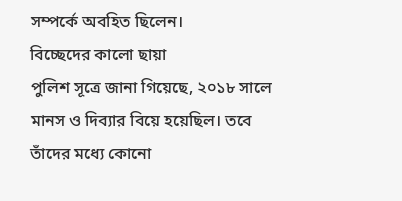সম্পর্কে অবহিত ছিলেন।
বিচ্ছেদের কালো ছায়া
পুলিশ সূত্রে জানা গিয়েছে, ২০১৮ সালে মানস ও দিব্যার বিয়ে হয়েছিল। তবে তাঁদের মধ্যে কোনো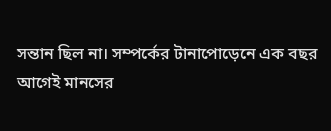সন্তান ছিল না। সম্পর্কের টানাপোড়েনে এক বছর আগেই মানসের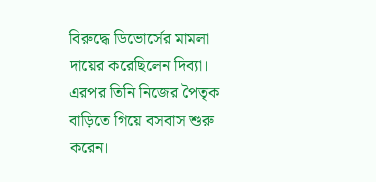বিরুদ্ধে ডিভোর্সের মামলা দায়ের করেছিলেন দিব্যা। এরপর তিনি নিজের পৈতৃক বাড়িতে গিয়ে বসবাস শুরু করেন।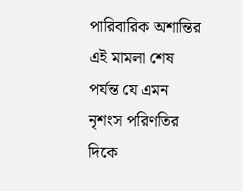পারিবারিক অশান্তির এই মামলা শেষ পর্যন্ত যে এমন নৃশংস পরিণতির দিকে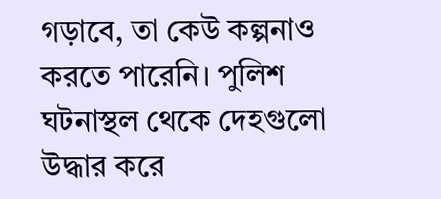গড়াবে, তা কেউ কল্পনাও করতে পারেনি। পুলিশ ঘটনাস্থল থেকে দেহগুলো উদ্ধার করে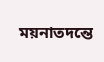ময়নাতদন্তে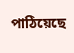পাঠিয়েছে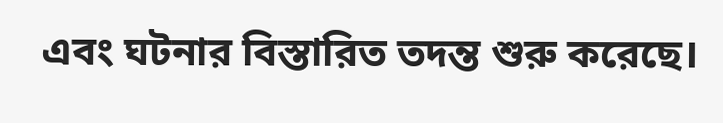এবং ঘটনার বিস্তারিত তদন্ত শুরু করেছে।